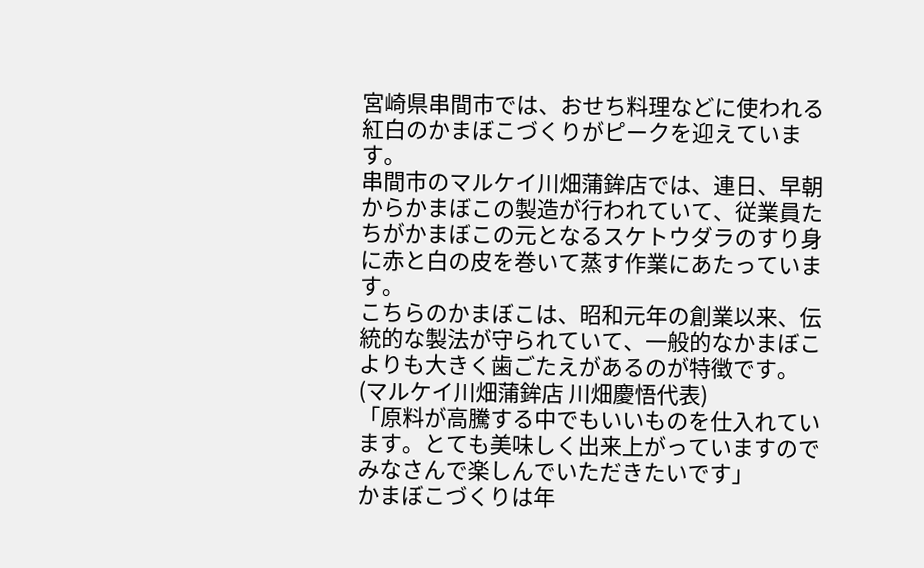宮崎県串間市では、おせち料理などに使われる紅白のかまぼこづくりがピークを迎えています。
串間市のマルケイ川畑蒲鉾店では、連日、早朝からかまぼこの製造が行われていて、従業員たちがかまぼこの元となるスケトウダラのすり身に赤と白の皮を巻いて蒸す作業にあたっています。
こちらのかまぼこは、昭和元年の創業以来、伝統的な製法が守られていて、一般的なかまぼこよりも大きく歯ごたえがあるのが特徴です。
(マルケイ川畑蒲鉾店 川畑慶悟代表)
「原料が高騰する中でもいいものを仕入れています。とても美味しく出来上がっていますのでみなさんで楽しんでいただきたいです」
かまぼこづくりは年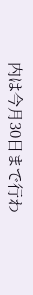内は今月30日まで行わ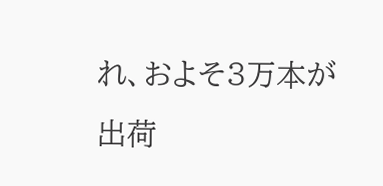れ、およそ3万本が出荷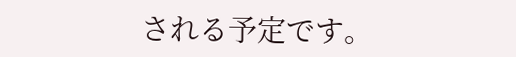される予定です。